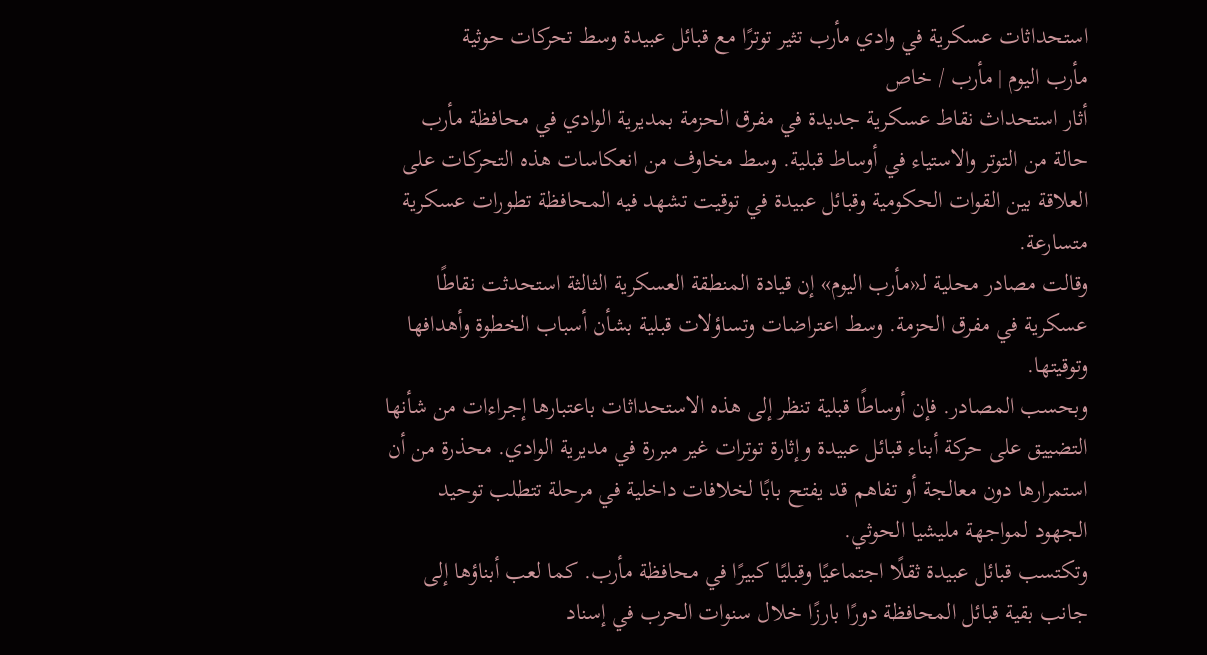استحداثات عسكرية في وادي مأرب تثير توترًا مع قبائل عبيدة وسط تحركات حوثية
مأرب اليوم | مأرب / خاص
أثار استحداث نقاط عسكرية جديدة في مفرق الحزمة بمديرية الوادي في محافظة مأرب حالة من التوتر والاستياء في أوساط قبلية. وسط مخاوف من انعكاسات هذه التحركات على العلاقة بين القوات الحكومية وقبائل عبيدة في توقيت تشهد فيه المحافظة تطورات عسكرية متسارعة.
وقالت مصادر محلية لـ«مأرب اليوم» إن قيادة المنطقة العسكرية الثالثة استحدثت نقاطًا عسكرية في مفرق الحزمة. وسط اعتراضات وتساؤلات قبلية بشأن أسباب الخطوة وأهدافها وتوقيتها.
وبحسب المصادر. فإن أوساطًا قبلية تنظر إلى هذه الاستحداثات باعتبارها إجراءات من شأنها التضييق على حركة أبناء قبائل عبيدة وإثارة توترات غير مبررة في مديرية الوادي. محذرة من أن استمرارها دون معالجة أو تفاهم قد يفتح بابًا لخلافات داخلية في مرحلة تتطلب توحيد الجهود لمواجهة مليشيا الحوثي.
وتكتسب قبائل عبيدة ثقلًا اجتماعيًا وقبليًا كبيرًا في محافظة مأرب. كما لعب أبناؤها إلى جانب بقية قبائل المحافظة دورًا بارزًا خلال سنوات الحرب في إسناد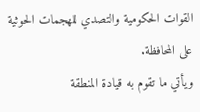القوات الحكومية والتصدي للهجمات الحوثية على المحافظة.
ويأتي ما تقوم به قيادة المنطقة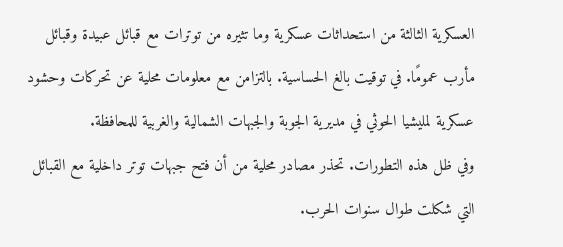العسكرية الثالثة من استحداثات عسكرية وما تثيره من توترات مع قبائل عبيدة وقبائل مأرب عمومًا. في توقيت بالغ الحساسية. بالتزامن مع معلومات محلية عن تحركات وحشود عسكرية لمليشيا الحوثي في مديرية الجوبة والجبهات الشمالية والغربية للمحافظة.
وفي ظل هذه التطورات. تحذر مصادر محلية من أن فتح جبهات توتر داخلية مع القبائل التي شكلت طوال سنوات الحرب.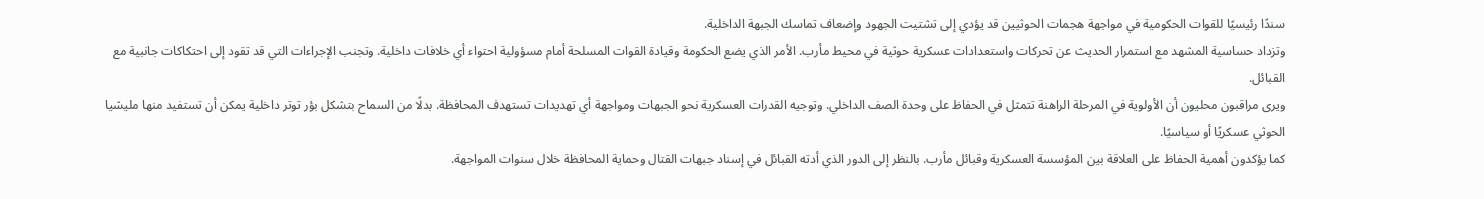سندًا رئيسيًا للقوات الحكومية في مواجهة هجمات الحوثيين قد يؤدي إلى تشتيت الجهود وإضعاف تماسك الجبهة الداخلية.
وتزداد حساسية المشهد مع استمرار الحديث عن تحركات واستعدادات عسكرية حوثية في محيط مأرب. الأمر الذي يضع الحكومة وقيادة القوات المسلحة أمام مسؤولية احتواء أي خلافات داخلية. وتجنب الإجراءات التي قد تقود إلى احتكاكات جانبية مع القبائل.
ويرى مراقبون محليون أن الأولوية في المرحلة الراهنة تتمثل في الحفاظ على وحدة الصف الداخلي. وتوجيه القدرات العسكرية نحو الجبهات ومواجهة أي تهديدات تستهدف المحافظة. بدلًا من السماح بتشكل بؤر توتر داخلية يمكن أن تستفيد منها مليشيا الحوثي عسكريًا أو سياسيًا.
كما يؤكدون أهمية الحفاظ على العلاقة بين المؤسسة العسكرية وقبائل مأرب. بالنظر إلى الدور الذي أدته القبائل في إسناد جبهات القتال وحماية المحافظة خلال سنوات المواجهة.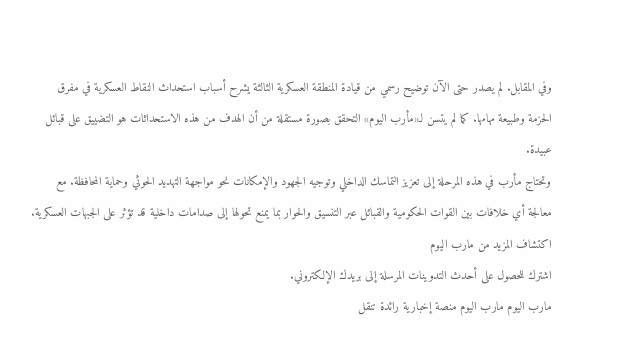وفي المقابل. لم يصدر حتى الآن توضيح رسمي من قيادة المنطقة العسكرية الثالثة يشرح أسباب استحداث النقاط العسكرية في مفرق الحزمة وطبيعة مهامها. كما لم يتسن لـ«مأرب اليوم» التحقق بصورة مستقلة من أن الهدف من هذه الاستحداثات هو التضييق على قبائل عبيدة.
وتحتاج مأرب في هذه المرحلة إلى تعزيز التماسك الداخلي وتوجيه الجهود والإمكانات نحو مواجهة التهديد الحوثي وحماية المحافظة. مع معالجة أي خلافات بين القوات الحكومية والقبائل عبر التنسيق والحوار بما يمنع تحولها إلى صدامات داخلية قد تؤثر على الجبهات العسكرية.
اكتشاف المزيد من مارب اليوم
اشترك للحصول على أحدث التدوينات المرسلة إلى بريدك الإلكتروني.
مارب اليوم مارب اليوم منصة إخبارية رائدة تنقل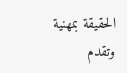الحقيقة بمهنية وتقدم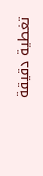تغطية دقيقة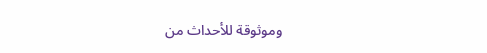وموثوقة للأحداث من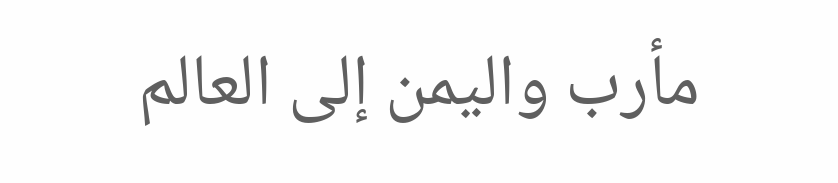مأرب واليمن إلى العالم